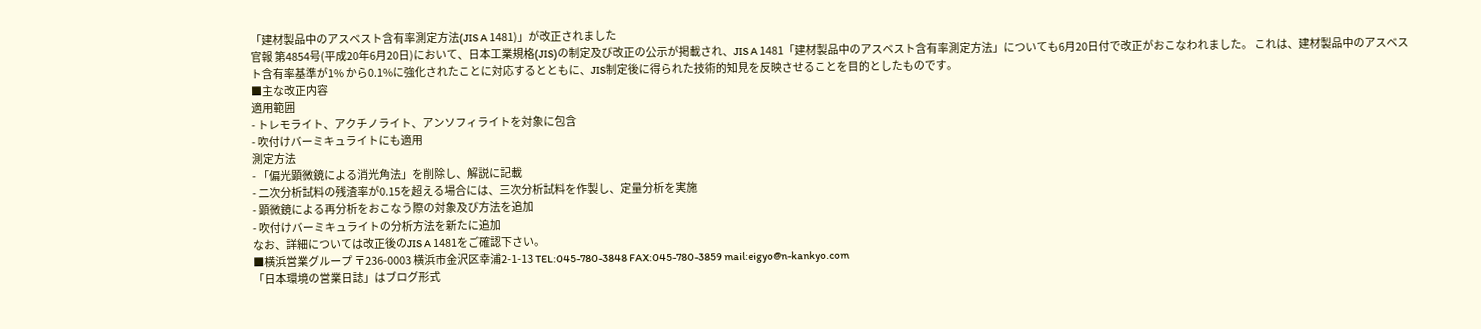「建材製品中のアスベスト含有率測定方法(JIS A 1481)」が改正されました
官報 第4854号(平成20年6月20日)において、日本工業規格(JIS)の制定及び改正の公示が掲載され、JIS A 1481「建材製品中のアスベスト含有率測定方法」についても6月20日付で改正がおこなわれました。 これは、建材製品中のアスベスト含有率基準が1% から0.1%に強化されたことに対応するとともに、JIS制定後に得られた技術的知見を反映させることを目的としたものです。
■主な改正内容
適用範囲
- トレモライト、アクチノライト、アンソフィライトを対象に包含
- 吹付けバーミキュライトにも適用
測定方法
- 「偏光顕微鏡による消光角法」を削除し、解説に記載
- 二次分析試料の残渣率が0.15を超える場合には、三次分析試料を作製し、定量分析を実施
- 顕微鏡による再分析をおこなう際の対象及び方法を追加
- 吹付けバーミキュライトの分析方法を新たに追加
なお、詳細については改正後のJIS A 1481をご確認下さい。
■横浜営業グループ 〒236-0003 横浜市金沢区幸浦2-1-13 TEL:045-780-3848 FAX:045-780-3859 mail:eigyo@n-kankyo.com
「日本環境の営業日誌」はブログ形式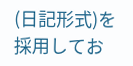(日記形式)を採用してお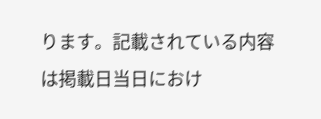ります。記載されている内容は掲載日当日におけ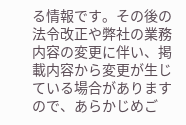る情報です。その後の法令改正や弊社の業務内容の変更に伴い、掲載内容から変更が生じている場合がありますので、あらかじめご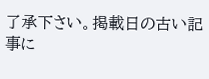了承下さい。掲載日の古い記事に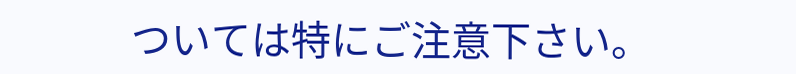ついては特にご注意下さい。